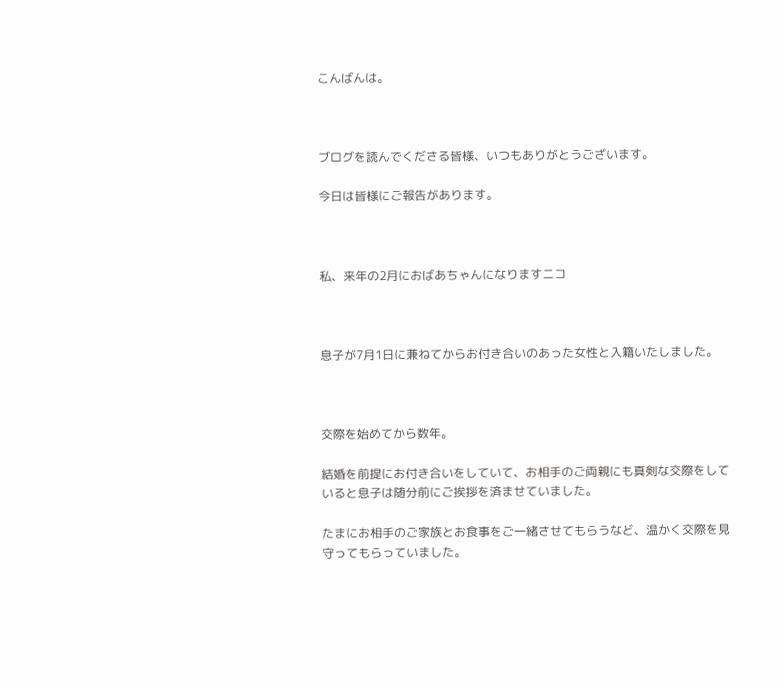こんばんは。



ブログを読んでくださる皆様、いつもありがとうございます。

今日は皆様にご報告があります。



私、来年の2月におばあちゃんになりますニコ



息子が7月1日に兼ねてからお付き合いのあった女性と入籍いたしました。



交際を始めてから数年。

結婚を前提にお付き合いをしていて、お相手のご両親にも真剣な交際をしていると息子は随分前にご挨拶を済ませていました。

たまにお相手のご家族とお食事をご一緒させてもらうなど、温かく交際を見守ってもらっていました。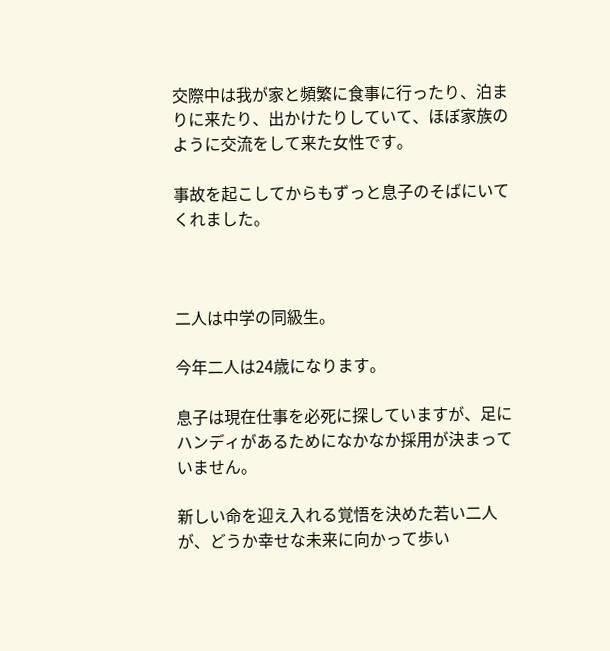交際中は我が家と頻繁に食事に行ったり、泊まりに来たり、出かけたりしていて、ほぼ家族のように交流をして来た女性です。

事故を起こしてからもずっと息子のそばにいてくれました。



二人は中学の同級生。

今年二人は24歳になります。

息子は現在仕事を必死に探していますが、足にハンディがあるためになかなか採用が決まっていません。

新しい命を迎え入れる覚悟を決めた若い二人が、どうか幸せな未来に向かって歩い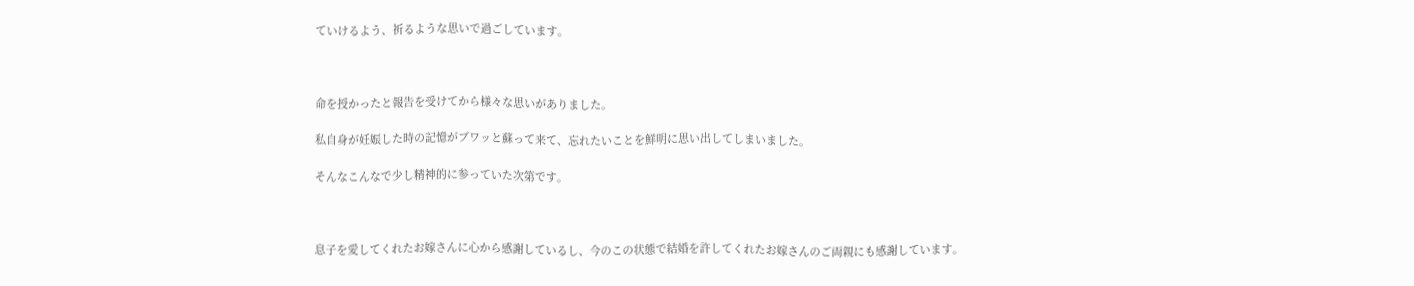ていけるよう、祈るような思いで過ごしています。



命を授かったと報告を受けてから様々な思いがありました。

私自身が妊娠した時の記憶がブワッと蘇って来て、忘れたいことを鮮明に思い出してしまいました。

そんなこんなで少し精神的に参っていた次第です。



息子を愛してくれたお嫁さんに心から感謝しているし、今のこの状態で結婚を許してくれたお嫁さんのご両親にも感謝しています。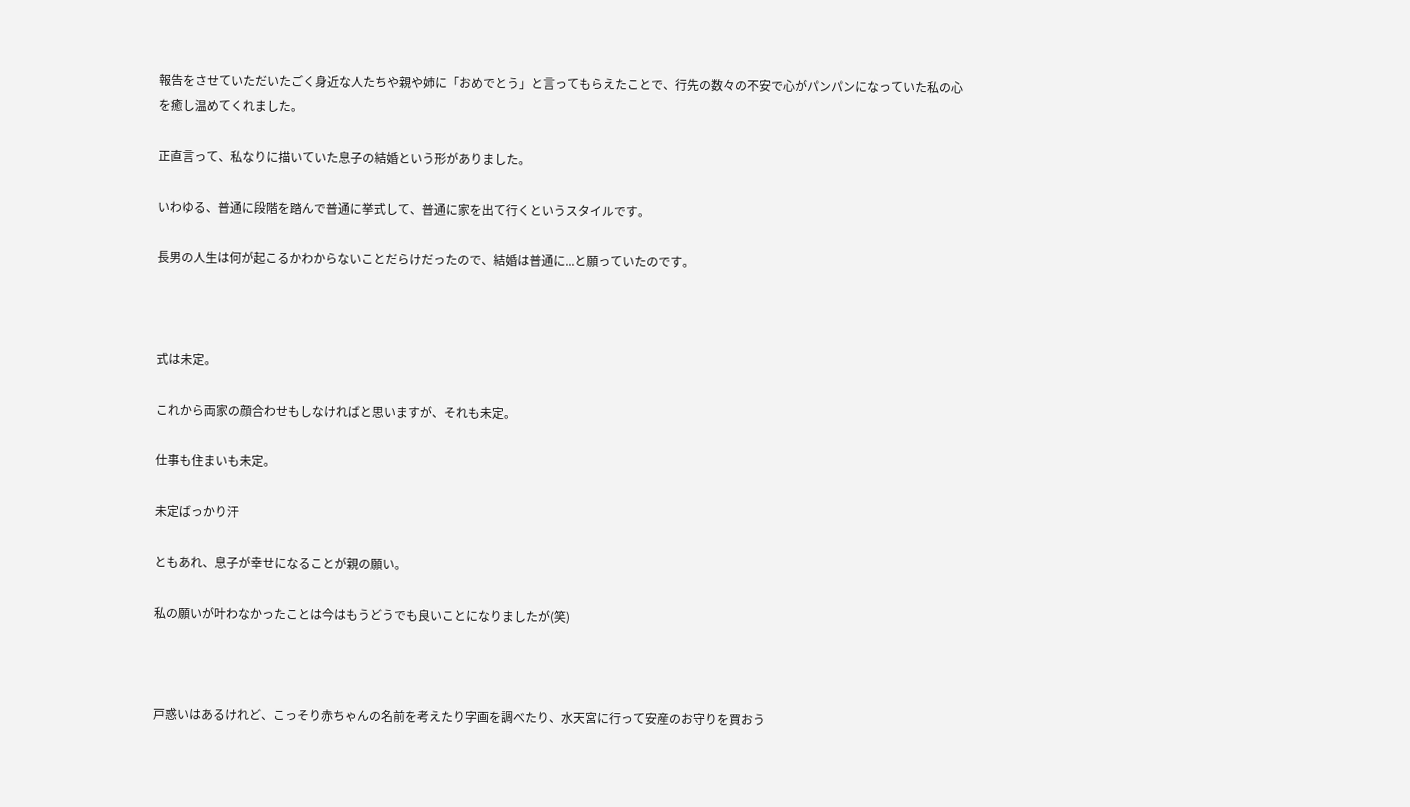報告をさせていただいたごく身近な人たちや親や姉に「おめでとう」と言ってもらえたことで、行先の数々の不安で心がパンパンになっていた私の心を癒し温めてくれました。

正直言って、私なりに描いていた息子の結婚という形がありました。

いわゆる、普通に段階を踏んで普通に挙式して、普通に家を出て行くというスタイルです。

長男の人生は何が起こるかわからないことだらけだったので、結婚は普通に...と願っていたのです。



式は未定。

これから両家の顔合わせもしなければと思いますが、それも未定。

仕事も住まいも未定。

未定ばっかり汗

ともあれ、息子が幸せになることが親の願い。

私の願いが叶わなかったことは今はもうどうでも良いことになりましたが(笑)



戸惑いはあるけれど、こっそり赤ちゃんの名前を考えたり字画を調べたり、水天宮に行って安産のお守りを買おう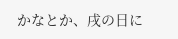かなとか、戌の日に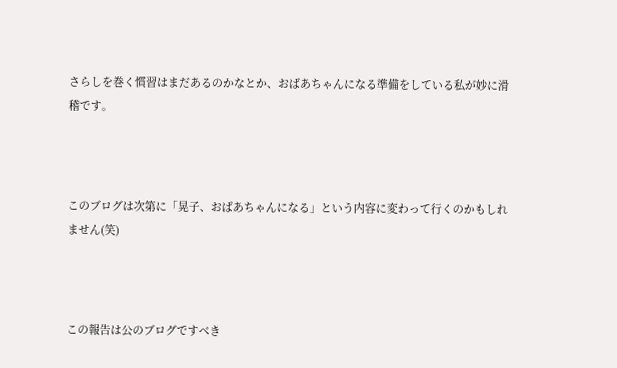さらしを巻く慣習はまだあるのかなとか、おばあちゃんになる準備をしている私が妙に滑稽です。



このブログは次第に「晃子、おばあちゃんになる」という内容に変わって行くのかもしれません(笑)



この報告は公のブログですべき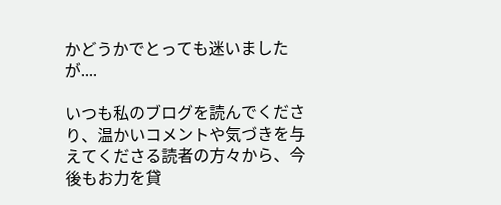かどうかでとっても迷いましたが....

いつも私のブログを読んでくださり、温かいコメントや気づきを与えてくださる読者の方々から、今後もお力を貸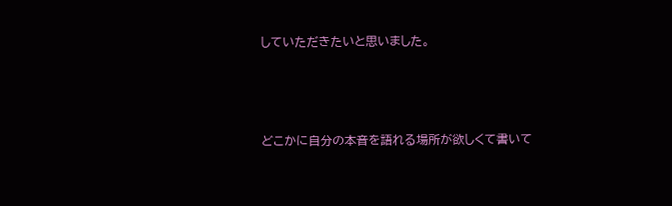していただきたいと思いました。



どこかに自分の本音を語れる場所が欲しくて書いて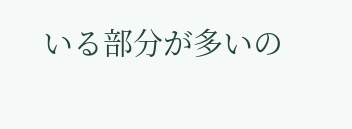いる部分が多いの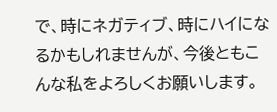で、時にネガティブ、時にハイになるかもしれませんが、今後ともこんな私をよろしくお願いします。